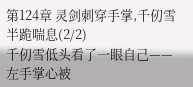第124章 灵剑刺穿手掌,千仞雪半跪喘息(2/2)
千仞雪低头看了一眼自己——左手掌心被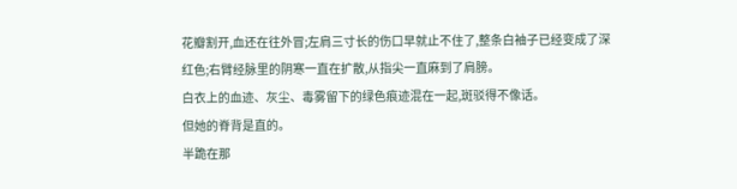花瓣割开,血还在往外冒;左肩三寸长的伤口早就止不住了,整条白袖子已经变成了深红色;右臂经脉里的阴寒一直在扩散,从指尖一直麻到了肩膀。
白衣上的血迹、灰尘、毒雾留下的绿色痕迹混在一起,斑驳得不像话。
但她的脊背是直的。
半跪在那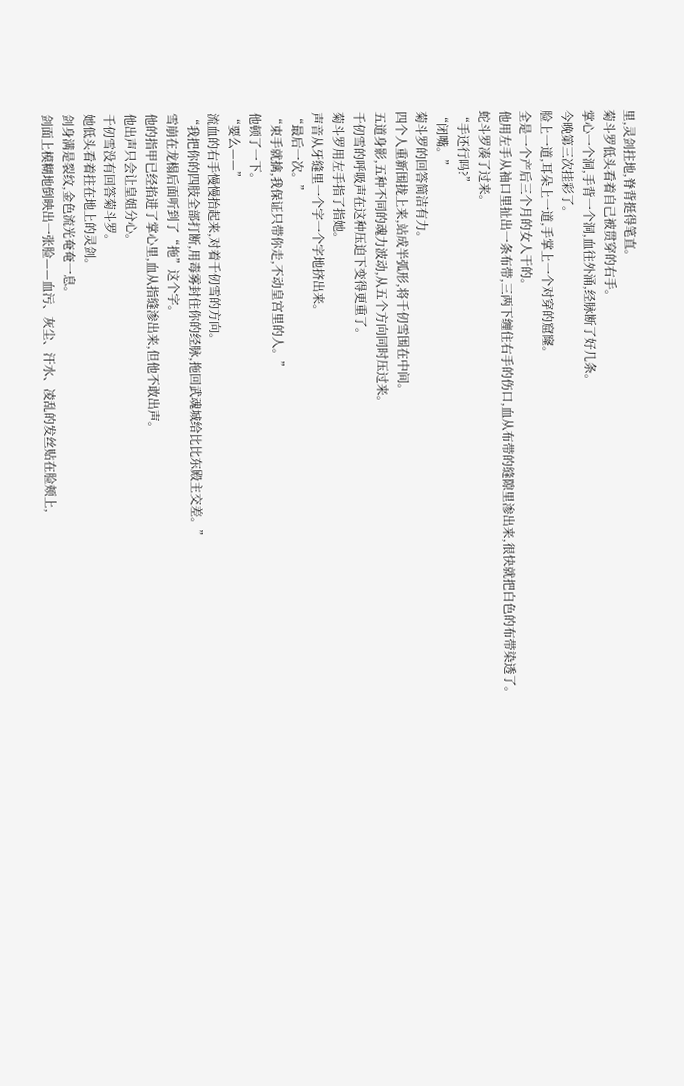里,灵剑拄地,脊背挺得笔直。
菊斗罗低头看着自己被贯穿的右手。
掌心一个洞,手背一个洞,血往外涌,经脉断了好几条。
今晚第三次挂彩了。
脸上一道,耳朵上一道,手掌上一个对穿的窟窿。
全是一个产后三个月的女人干的。
他用左手从袖口里扯出一条布带,三两下缠住右手的伤口,血从布带的缝隙里渗出来,很快就把白色的布带染透了。
蛇斗罗凑了过来。
“手还行吗?”
“闭嘴。”
菊斗罗的回答简洁有力。
四个人重新围拢上来,站成半弧形,将千仞雪围在中间。
五道身影,五种不同的魂力波动,从五个方向同时压过来。
千仞雪的呼吸声在这种压迫下变得更重了。
菊斗罗用左手指了指她。
声音从牙缝里一个字一个字地挤出来。
“最后一次。”
“束手就擒,我保证只带你走,不动皇宫里的人。”
他顿了一下。
“要么——”
流血的右手慢慢抬起来,对着千仞雪的方向。
“我把你的四肢全部打断,用毒雾封住你的经脉,拖回武魂城给比比东殿主交差。”
雪崩在龙榻后面听到了“拖”这个字。
他的指甲已经掐进了掌心里,血从指缝渗出来,但他不敢出声。
他出声只会让皇姐分心。
千仞雪没有回答菊斗罗。
她低头看着拄在地上的灵剑。
剑身满是裂纹,金色流光奄奄一息。
剑面上模糊地倒映出一张脸——血污、灰尘、汗水、凌乱的发丝贴在脸颊上,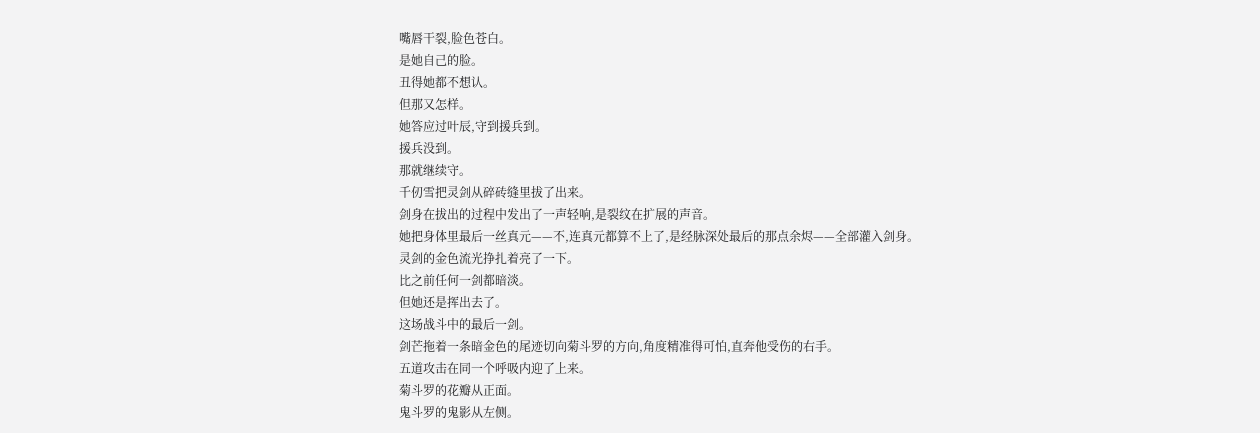嘴唇干裂,脸色苍白。
是她自己的脸。
丑得她都不想认。
但那又怎样。
她答应过叶辰,守到援兵到。
援兵没到。
那就继续守。
千仞雪把灵剑从碎砖缝里拔了出来。
剑身在拔出的过程中发出了一声轻响,是裂纹在扩展的声音。
她把身体里最后一丝真元——不,连真元都算不上了,是经脉深处最后的那点余烬——全部灌入剑身。
灵剑的金色流光挣扎着亮了一下。
比之前任何一剑都暗淡。
但她还是挥出去了。
这场战斗中的最后一剑。
剑芒拖着一条暗金色的尾迹切向菊斗罗的方向,角度精准得可怕,直奔他受伤的右手。
五道攻击在同一个呼吸内迎了上来。
菊斗罗的花瓣从正面。
鬼斗罗的鬼影从左侧。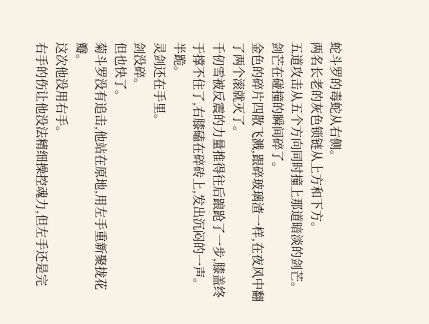蛇斗罗的毒蛇从右侧。
两名长老的灰色锁链从上方和下方。
五道攻击从五个方向同时撞上那道暗淡的剑芒。
剑芒在碰撞的瞬间碎了。
金色的碎片四散飞溅,跟碎玻璃渣一样,在夜风中翻了两个滚就灭了。
千仞雪被反震的力量推得往后踉跄了一步,膝盖终于撑不住了,右膝磕在碎砖上,发出沉闷的一声。
半跪。
灵剑还在手里。
剑没碎。
但也快了。
菊斗罗没有追击,他站在原地,用左手重新聚拢花瓣。
这次他没用右手。
右手的伤让他没法精细操控魂力,但左手还是完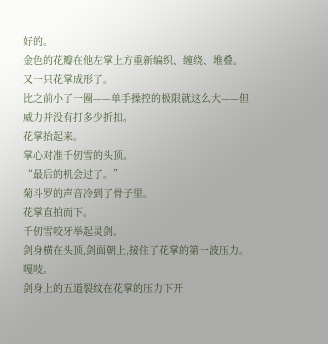好的。
金色的花瓣在他左掌上方重新编织、缠绕、堆叠。
又一只花掌成形了。
比之前小了一圈——单手操控的极限就这么大——但威力并没有打多少折扣。
花掌抬起来。
掌心对准千仞雪的头顶。
“最后的机会过了。”
菊斗罗的声音冷到了骨子里。
花掌直拍而下。
千仞雪咬牙举起灵剑。
剑身横在头顶,剑面朝上,接住了花掌的第一波压力。
嘎吱。
剑身上的五道裂纹在花掌的压力下开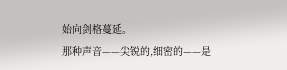始向剑格蔓延。
那种声音——尖锐的,细密的——是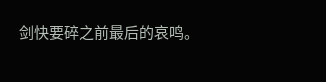剑快要碎之前最后的哀鸣。